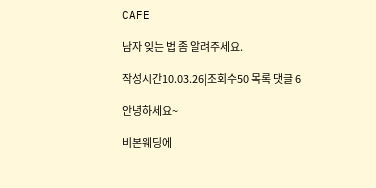CAFE

남자 잊는 법 좀 알려주세요.

작성시간10.03.26|조회수50 목록 댓글 6

안녕하세요~

비본웨딩에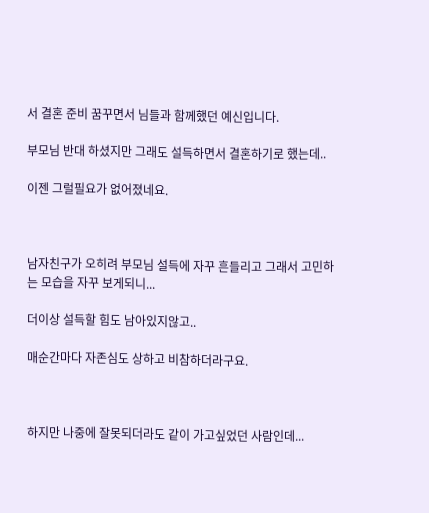서 결혼 준비 꿈꾸면서 님들과 함께했던 예신입니다.

부모님 반대 하셨지만 그래도 설득하면서 결혼하기로 했는데..

이젠 그럴필요가 없어졌네요.



남자친구가 오히려 부모님 설득에 자꾸 흔들리고 그래서 고민하는 모습을 자꾸 보게되니...

더이상 설득할 힘도 남아있지않고..

매순간마다 자존심도 상하고 비참하더라구요.



하지만 나중에 잘못되더라도 같이 가고싶었던 사람인데...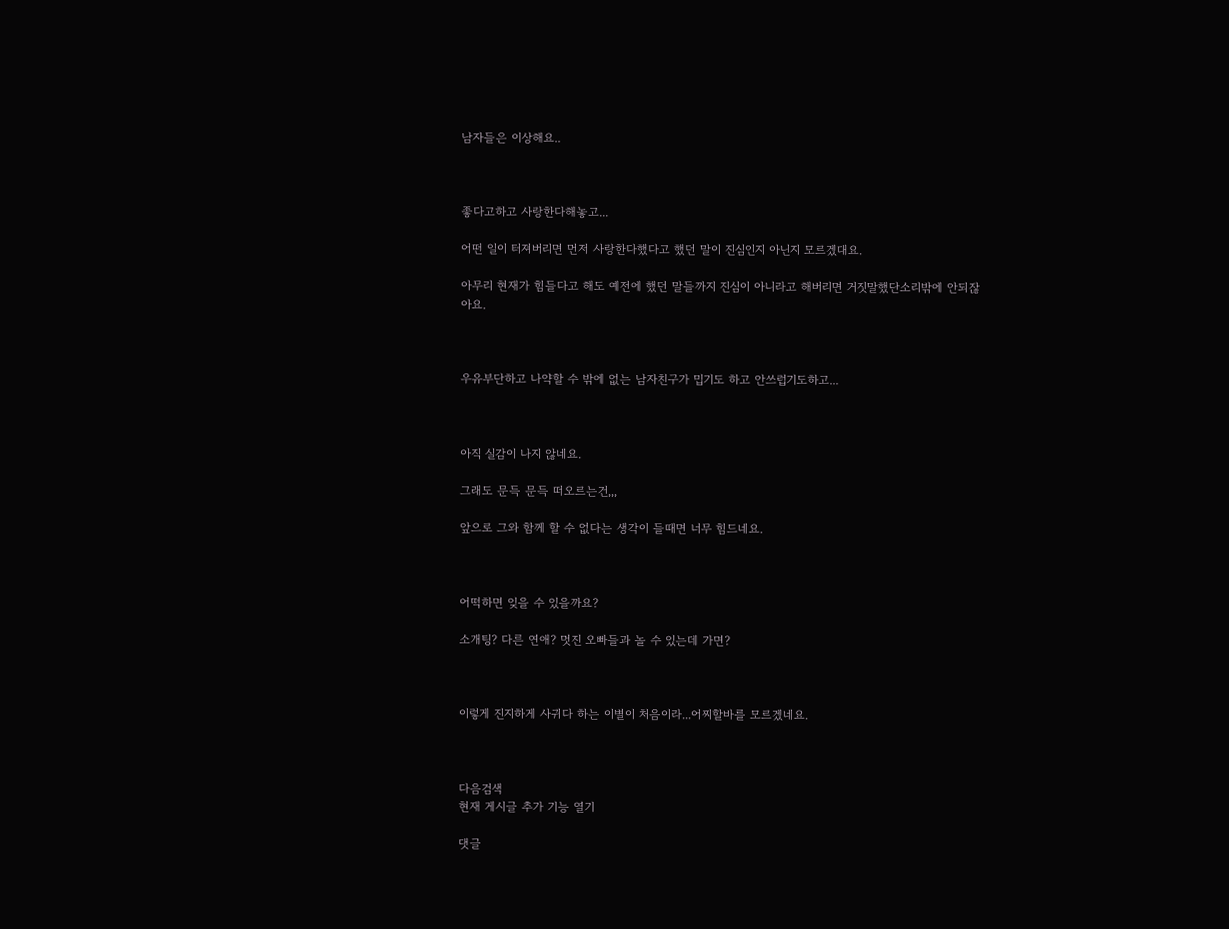남자들은 이상해요..



좋다고하고 사랑한다해놓고...

어떤 일이 터져버리면 먼저 사랑한다했다고 했던 말이 진심인지 아닌지 모르겠대요.

아무리 현재가 힘들다고 해도 예전에 했던 말들까지 진심이 아니라고 해버리면 거짓말했단소리밖에 안되잖아요.



우유부단하고 나약할 수 밖에 없는 남자친구가 밉기도 하고 안쓰럽기도하고...



아직 실감이 나지 않네요.

그래도 문득 문득 떠오르는건,,,

앞으로 그와 함께 할 수 없다는 생각이 들때면 너무 힘드네요.



어떡하면 잊을 수 있을까요?

소개팅? 다른 연애? 멋진 오빠들과 놀 수 있는데 가면?



이렇게 진지하게 사귀다 하는 이별이 처음이라...어찌할바를 모르겠네요.



다음검색
현재 게시글 추가 기능 열기

댓글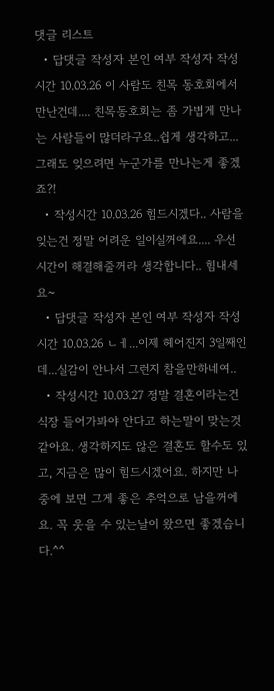댓글 리스트
  • 답댓글 작성자 본인 여부 작성자 작성시간 10.03.26 이 사람도 친목 동호회에서 만난건데.... 친목동호회는 좀 가볍게 만나는 사람들이 많더라구요..쉽게 생각하고...그래도 잊으려면 누군가를 만나는게 좋겠죠?!
  • 작성시간 10.03.26 힘드시겠다.. 사람을 잊는건 정말 어려운 일이실꺼에요.... 우선 시간이 해결해줄꺼라 생각합니다.. 힘내세요~
  • 답댓글 작성자 본인 여부 작성자 작성시간 10.03.26 ㄴㅔ...이제 헤어진지 3일째인데...실감이 안나서 그런지 참을만하네여..
  • 작성시간 10.03.27 정말 결혼이라는건 식장 들어가봐야 안다고 하는말이 맞는것같아요. 생각하지도 않은 결혼도 할수도 있고, 지금은 많이 힘드시겠어요. 하지만 나중에 보면 그게 좋은 추억으로 남을꺼에요. 꼭 웃을 수 있는날이 왔으면 좋겠습니다.^^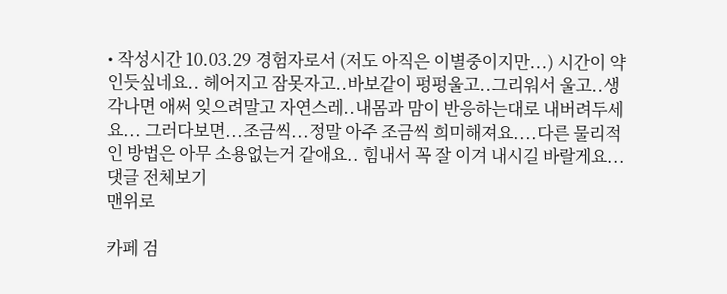• 작성시간 10.03.29 경험자로서 (저도 아직은 이별중이지만...) 시간이 약인듯싶네요.. 헤어지고 잠못자고..바보같이 펑펑울고..그리워서 울고..생각나면 애써 잊으려말고 자연스레..내몸과 맘이 반응하는대로 내버려두세요... 그러다보면...조금씩...정말 아주 조금씩 희미해져요....다른 물리적인 방법은 아무 소용없는거 같애요.. 힘내서 꼭 잘 이겨 내시길 바랄게요...
댓글 전체보기
맨위로

카페 검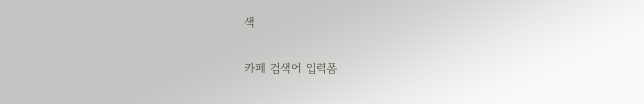색

카페 검색어 입력폼